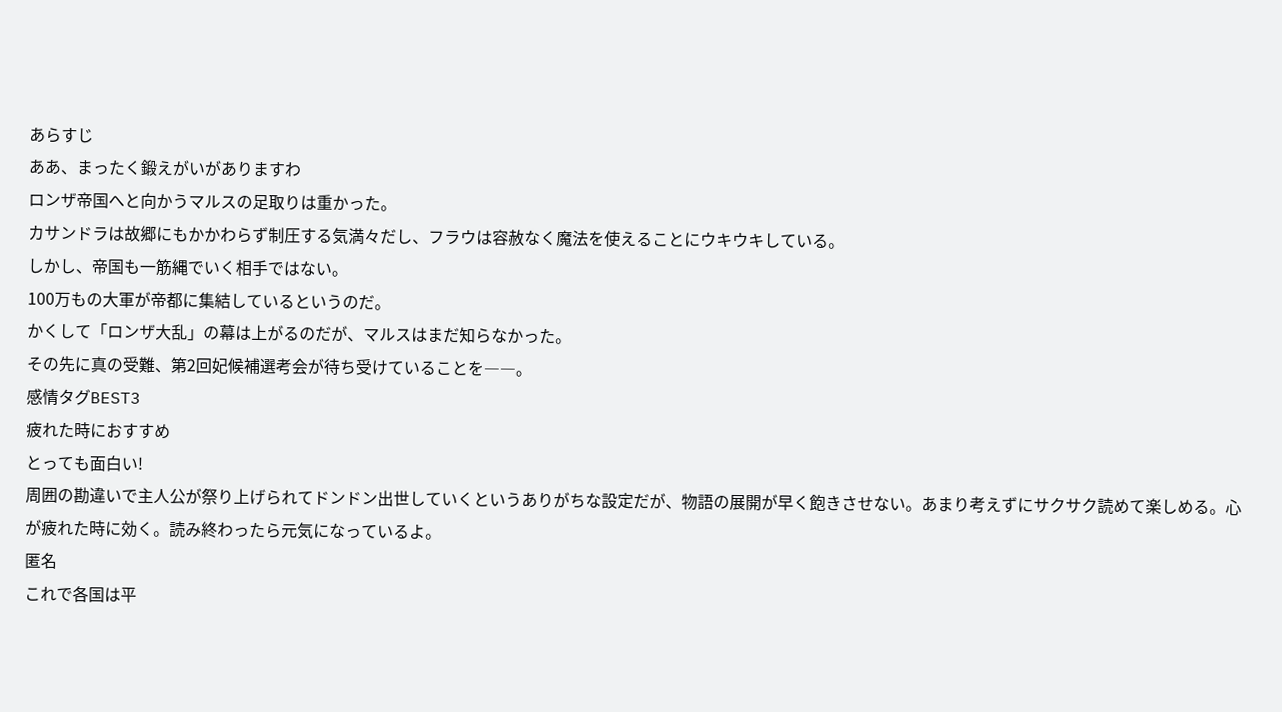あらすじ
ああ、まったく鍛えがいがありますわ
ロンザ帝国へと向かうマルスの足取りは重かった。
カサンドラは故郷にもかかわらず制圧する気満々だし、フラウは容赦なく魔法を使えることにウキウキしている。
しかし、帝国も一筋縄でいく相手ではない。
100万もの大軍が帝都に集結しているというのだ。
かくして「ロンザ大乱」の幕は上がるのだが、マルスはまだ知らなかった。
その先に真の受難、第2回妃候補選考会が待ち受けていることを――。
感情タグBEST3
疲れた時におすすめ
とっても面白い!
周囲の勘違いで主人公が祭り上げられてドンドン出世していくというありがちな設定だが、物語の展開が早く飽きさせない。あまり考えずにサクサク読めて楽しめる。心が疲れた時に効く。読み終わったら元気になっているよ。
匿名
これで各国は平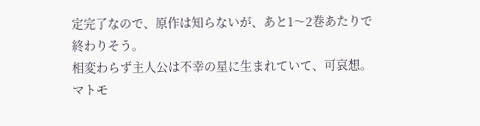定完了なので、原作は知らないが、あと1〜2巻あたりで終わりそう。
相変わらず主人公は不幸の星に生まれていて、可哀想。マトモ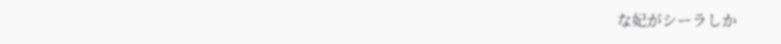な妃がシーラしか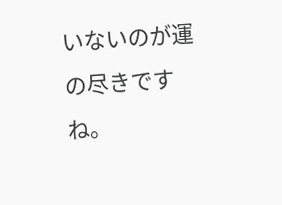いないのが運の尽きですね。